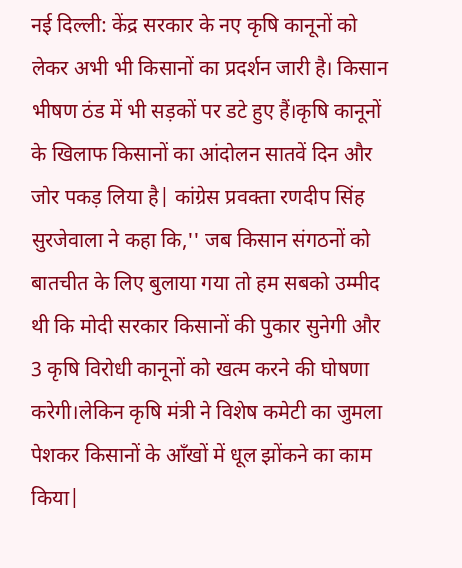नई दिल्ली: केंद्र सरकार के नए कृषि कानूनों को लेकर अभी भी किसानों का प्रदर्शन जारी है। किसान भीषण ठंड में भी सड़कों पर डटे हुए हैं।कृषि कानूनों के खिलाफ किसानों का आंदोलन सातवें दिन और जोर पकड़ लिया है| कांग्रेस प्रवक्ता रणदीप सिंह सुरजेवाला ने कहा कि,'' जब किसान संगठनों को बातचीत के लिए बुलाया गया तो हम सबको उम्मीद थी कि मोदी सरकार किसानों की पुकार सुनेगी और 3 कृषि विरोधी कानूनों को खत्म करने की घोषणा करेगी।लेकिन कृषि मंत्री ने विशेष कमेटी का जुमला पेशकर किसानों के आँखों में धूल झोंकने का काम किया|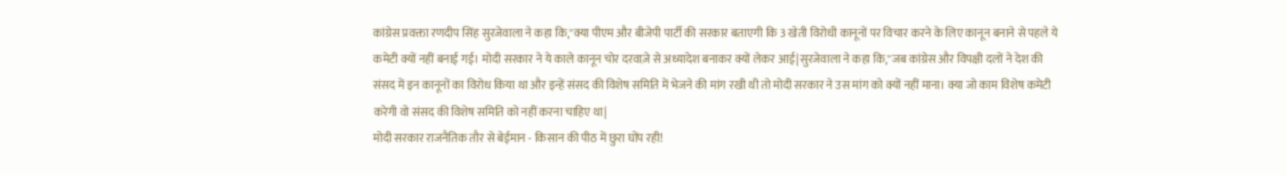कांग्रेस प्रवक्ता रणदीप सिंह सुरजेवाला ने कहा कि,''क्या पीएम और बीजेपी पार्टी की सरकार बताएगी कि 3 खेती विरोधी कानूनों पर विचार करने के लिए कानून बनाने से पहले ये कमेटी क्यों नहीं बनाई गई। मोदी सरकार ने ये काले कानून चोर दरवाज़े से अध्यादेश बनाकर क्यों लेकर आई|सुरजेवाला ने कहा कि,''जब कांग्रेस और विपक्षी दलों ने देश की संसद में इन कानूनों का विरोध किया था और इन्हें संसद की विशेष समिति में भेजने की मांग रखी थी तो मोदी सरकार ने उस मांग को क्यों नहीं माना। क्या जो काम विशेष कमेटी करेगी वो संसद की विशेष समिति को नहीं करना चाहिए था|
मोदी सरकार राजनैतिक तौर से बेईमान - किसान की पीठ में छुरा घोंप रही!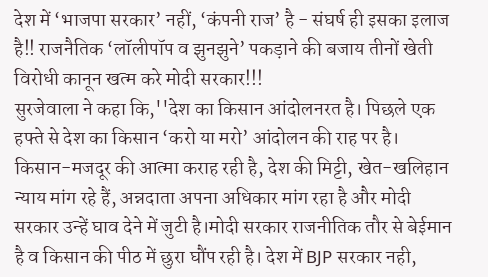देश में ‘भाजपा सरकार’ नहीं, ‘कंपनी राज’ है - संघर्ष ही इसका इलाज है!! राजनैतिक ‘लॉलीपॉप व झुनझुने’ पकड़ाने की बजाय तीनों खेती विरोधी कानून खत्म करे मोदी सरकार!!!
सुरजेवाला ने कहा कि,''देश का किसान आंदोलनरत है। पिछले एक हफ्ते से देश का किसान ‘करो या मरो’ आंदोलन की राह पर है। किसान-मजदूर की आत्मा कराह रही है, देश की मिट्टी, खेत-खलिहान न्याय मांग रहे हैं, अन्नदाता अपना अधिकार मांग रहा है और मोदी सरकार उन्हें घाव देने में जुटी है।मोदी सरकार राजनीतिक तौर से बेईमान है व किसान की पीठ में छुरा घौंप रही है। देश में BJP सरकार नही,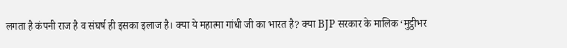लगता है कंपनी राज है व संघर्ष ही इसका इलाज है। क्या ये महात्मा गांधी जी का भारत है? क्या BJP सरकार के मालिक ‘मुट्ठीभर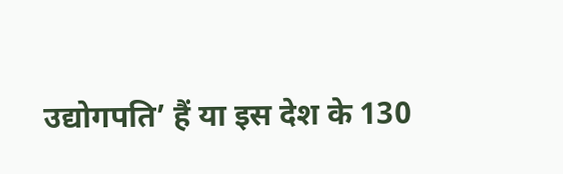उद्योगपति’ हैं या इस देश के 130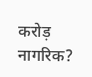करोड़ नागरिक?